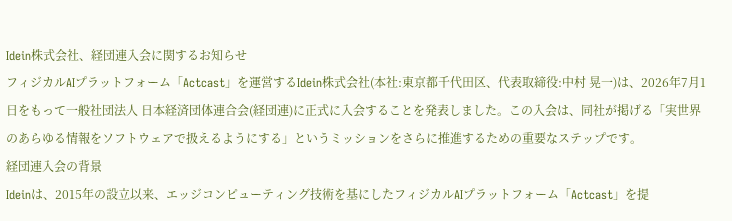Idein株式会社、経団連入会に関するお知らせ
フィジカルAIプラットフォーム「Actcast」を運営するIdein株式会社(本社:東京都千代田区、代表取締役:中村 晃一)は、2026年7月1日をもって一般社団法人 日本経済団体連合会(経団連)に正式に入会することを発表しました。この入会は、同社が掲げる「実世界のあらゆる情報をソフトウェアで扱えるようにする」というミッションをさらに推進するための重要なステップです。
経団連入会の背景
Ideinは、2015年の設立以来、エッジコンピューティング技術を基にしたフィジカルAIプラットフォーム「Actcast」を提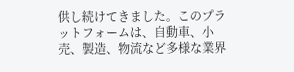供し続けてきました。このプラットフォームは、自動車、小売、製造、物流など多様な業界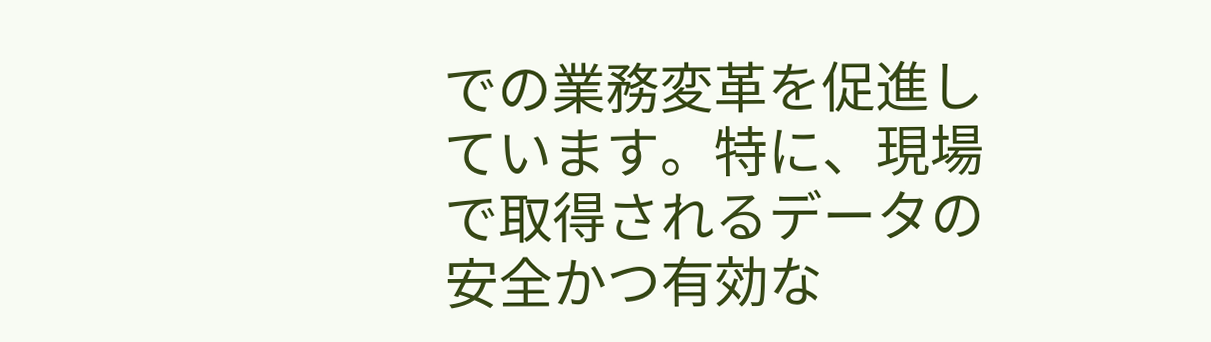での業務変革を促進しています。特に、現場で取得されるデータの安全かつ有効な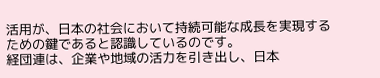活用が、日本の社会において持続可能な成長を実現するための鍵であると認識しているのです。
経団連は、企業や地域の活力を引き出し、日本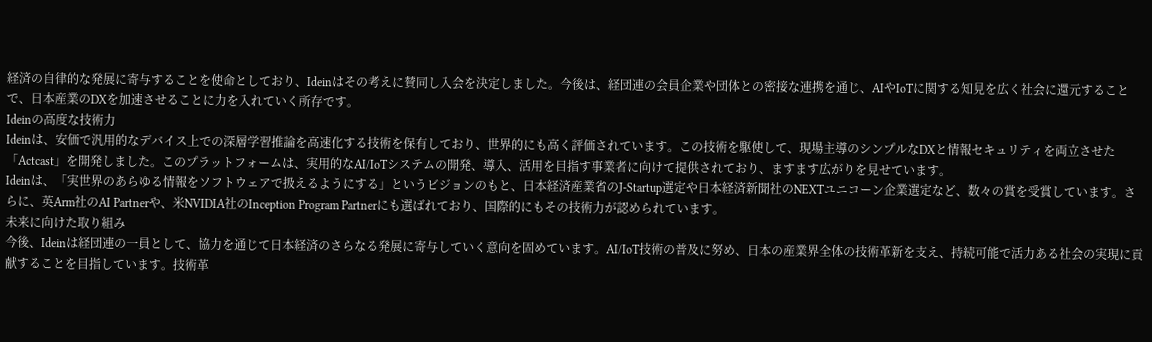経済の自律的な発展に寄与することを使命としており、Ideinはその考えに賛同し入会を決定しました。今後は、経団連の会員企業や団体との密接な連携を通じ、AIやIoTに関する知見を広く社会に還元することで、日本産業のDXを加速させることに力を入れていく所存です。
Ideinの高度な技術力
Ideinは、安価で汎用的なデバイス上での深層学習推論を高速化する技術を保有しており、世界的にも高く評価されています。この技術を駆使して、現場主導のシンプルなDXと情報セキュリティを両立させた「Actcast」を開発しました。このプラットフォームは、実用的なAI/IoTシステムの開発、導入、活用を目指す事業者に向けて提供されており、ますます広がりを見せています。
Ideinは、「実世界のあらゆる情報をソフトウェアで扱えるようにする」というビジョンのもと、日本経済産業省のJ-Startup選定や日本経済新聞社のNEXTユニコーン企業選定など、数々の賞を受賞しています。さらに、英Arm社のAI Partnerや、米NVIDIA社のInception Program Partnerにも選ばれており、国際的にもその技術力が認められています。
未来に向けた取り組み
今後、Ideinは経団連の一員として、協力を通じて日本経済のさらなる発展に寄与していく意向を固めています。AI/IoT技術の普及に努め、日本の産業界全体の技術革新を支え、持続可能で活力ある社会の実現に貢献することを目指しています。技術革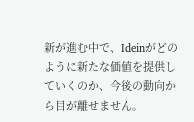新が進む中で、Ideinがどのように新たな価値を提供していくのか、今後の動向から目が離せません。